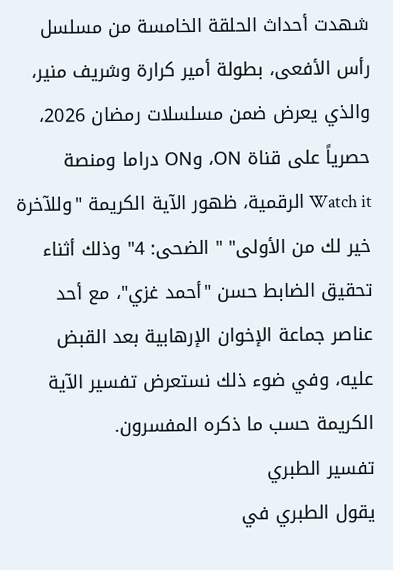شهدت أحداث الحلقة الخامسة من مسلسل رأس الأفعى، بطولة أمير كرارة وشريف منير، والذي يعرض ضمن مسلسلات رمضان 2026، حصرياً على قناة ON، وON دراما ومنصة Watch it الرقمية، ظهور الآية الكريمة "وللآخرة خير لك من الأولى" " الضحى: 4" وذلك أثناء تحقيق الضابط حسن "أحمد غزي"، مع أحد عناصر جماعة الإخوان الإرهابية بعد القبض عليه، وفي ضوء ذلك نستعرض تفسير الآية الكريمة حسب ما ذكره المفسرون.
تفسير الطبري
يقول الطبري في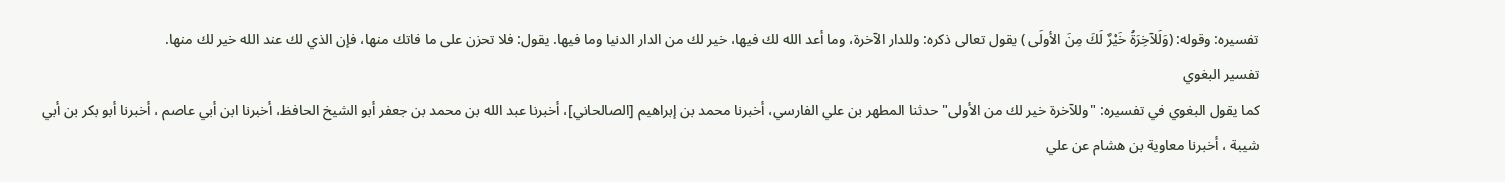تفسيره: وقوله: (وَلَلآخِرَةُ خَيْرٌ لَكَ مِنَ الأولَى ) يقول تعالى ذكره: وللدار الآخرة، وما أعد الله لك فيها، خير لك من الدار الدنيا وما فيها. يقول: فلا تحزن على ما فاتك منها، فإن الذي لك عند الله خير لك منها.
تفسير البغوي
كما يقول البغوي في تفسيره: "وللآخرة خير لك من الأولى" حدثنا المطهر بن علي الفارسي، أخبرنا محمد بن إبراهيم [الصالحاني]، أخبرنا عبد الله بن محمد بن جعفر أبو الشيخ الحافظ، أخبرنا ابن أبي عاصم ، أخبرنا أبو بكر بن أبي شيبة ، أخبرنا معاوية بن هشام عن علي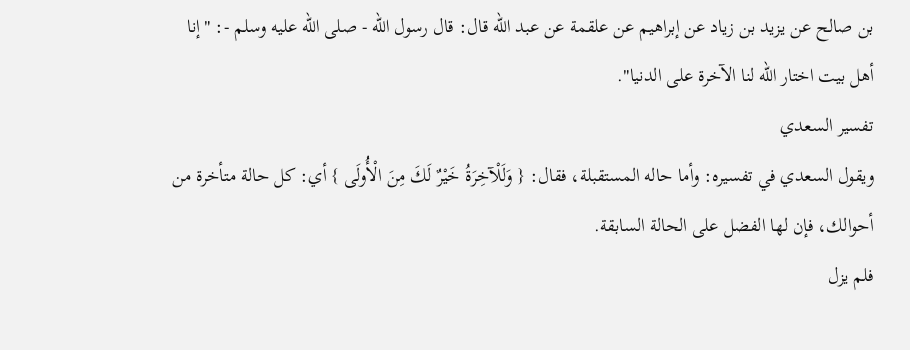بن صالح عن يزيد بن زياد عن إبراهيم عن علقمة عن عبد الله قال: قال رسول الله - صلى الله عليه وسلم -: "إنا أهل بيت اختار الله لنا الآخرة على الدنيا".
تفسير السعدي
ويقول السعدي في تفسيره: وأما حاله المستقبلة، فقال: { وَلَلْآخِرَةُ خَيْرٌ لَكَ مِنَ الْأُولَى } أي: كل حالة متأخرة من أحوالك، فإن لها الفضل على الحالة السابقة.
فلم يزل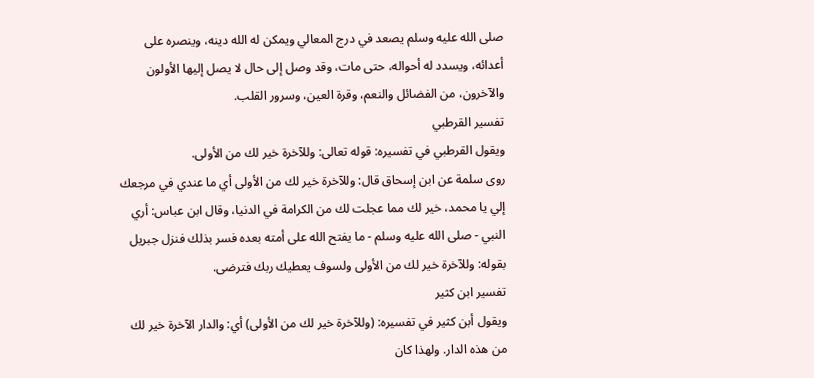صلى الله عليه وسلم يصعد في درج المعالي ويمكن له الله دينه، وينصره على أعدائه، ويسدد له أحواله، حتى مات، وقد وصل إلى حال لا يصل إليها الأولون والآخرون، من الفضائل والنعم، وقرة العين، وسرور القلب.
تفسير القرطبي
ويقول القرطبي في تفسيره: قوله تعالى: وللآخرة خير لك من الأولى.
روى سلمة عن ابن إسحاق قال: وللآخرة خير لك من الأولى أي ما عندي في مرجعك إلي يا محمد، خير لك مما عجلت لك من الكرامة في الدنيا، وقال ابن عباس: أري النبي - صلى الله عليه وسلم - ما يفتح الله على أمته بعده فسر بذلك فنزل جبريل بقوله: وللآخرة خير لك من الأولى ولسوف يعطيك ربك فترضى.
تفسير ابن كثير
ويقول أبن كثير في تفسيره: (وللآخرة خير لك من الأولى) أي: والدار الآخرة خير لك من هذه الدار. ولهذا كان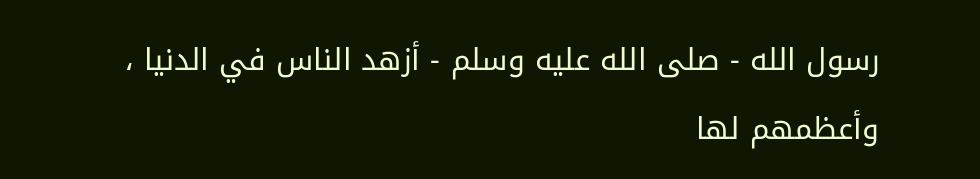رسول الله - صلى الله عليه وسلم - أزهد الناس في الدنيا ، وأعظمهم لها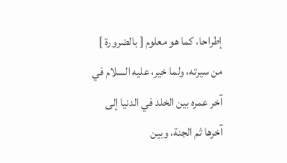إطراحا، كما هو معلوم [ بالضرورة ] من سيرته، ولما خير، عليه السلام في آخر عمره بين الخلد في الدنيا إلى آخرها ثم الجنة، وبين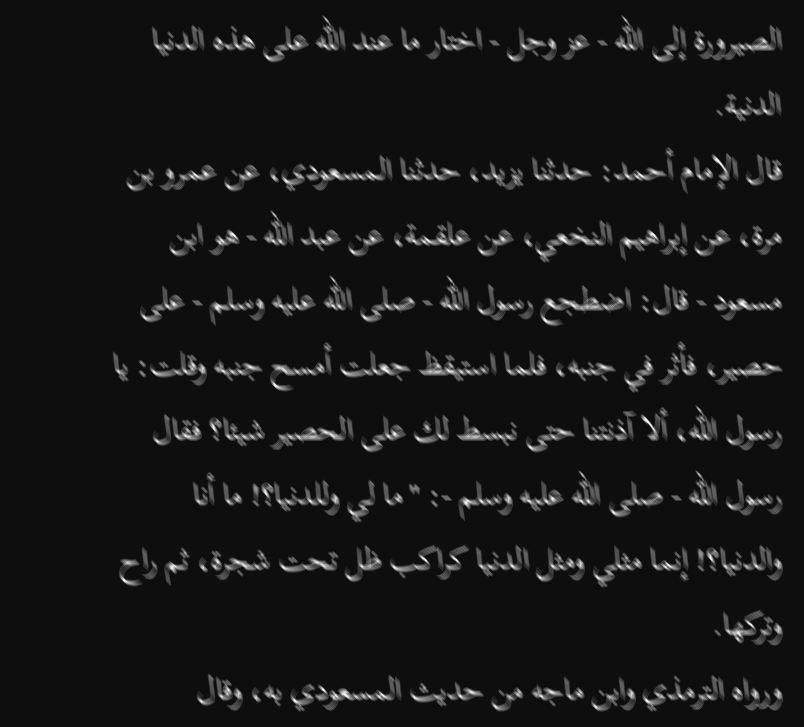الصيرورة إلى الله - عز وجل - اختار ما عند الله على هذه الدنيا الدنية.
قال الإمام أحمد: حدثنا يزيد، حدثنا المسعودي، عن عمرو بن مرة، عن إبراهيم النخعي، عن علقمة، عن عبد الله - هو ابن مسعود - قال: اضطجع رسول الله - صلى الله عليه وسلم - على حصير، فأثر في جنبه، فلما استيقظ جعلت أمسح جنبه وقلت: يا رسول الله، ألا آذنتنا حتى نبسط لك على الحصير شيئا؟ فقال رسول الله - صلى الله عليه وسلم -: "ما لي وللدنيا؟! ما أنا والدنيا؟! إنما مثلي ومثل الدنيا كراكب ظل تحت شجرة، ثم راح وتركها.
ورواه الترمذي وابن ماجه من حديث المسعودي به، وقال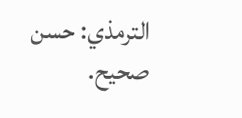الترمذي: حسن صحيح.